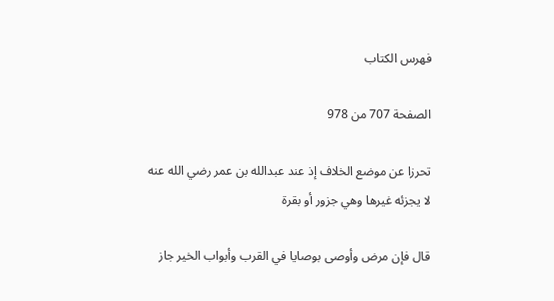فهرس الكتاب

الصفحة 707 من 978

تحرزا عن موضع الخلاف إذ عند عبدالله بن عمر رضي الله عنه لا يجزئه غيرها وهي جزور أو بقرة

قال فإن مرض وأوصى بوصايا في القرب وأبواب الخير جاز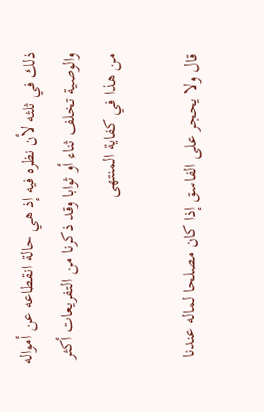ذلك في ثلثه لأن نظره فيه إذ هي حالة انقطاعه عن أمواله والوصية تخلف ثناء أو ثوابا وقد ذكرنا من التفريعات أكثر من هذا في كفاية المنتهى

قال ولا يحجر على الفاسق إذا كان مصلحا لماله عندنا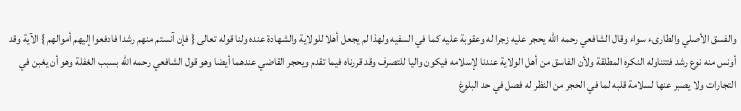والفسق الأصلي والطارىء سواء وقال الشافعي رحمه الله يحجر عليه زجرا له وعقوبة عليه كما في السفيه ولهذا لم يجعل أهلا للولاية والشهادة عنده ولنا قوله تعالى { فإن آنستم منهم رشدا فادفعوا إليهم أموالهم } الآية وقد أونس منه نوع رشد فتتناوله النكره المطلقة ولأن الفاسق من أهل الولاية عندنا لإسلامه فيكون واليا للتصرف وقد قررناه فيما تقدم ويحجر القاضي عندهما أيضا وهو قول الشافعي رحمه الله بسبب الغفلة وهو أن يغبن في التجارات ولا يصبر عنها لسلامة قلبه لما في الحجر من النظر له فصل في حد البلوغ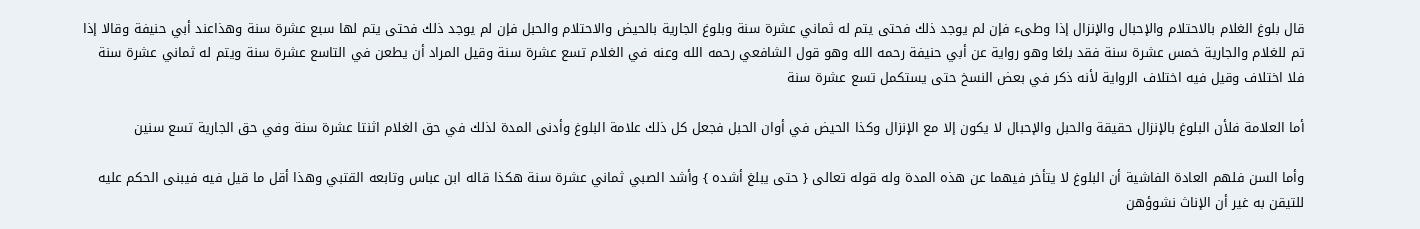قال بلوغ الغلام بالاحتلام والإحبال والإنزال إذا وطىء فإن لم يوجد ذلك فحتى يتم له ثماني عشرة سنة وبلوغ الجارية بالحيض والاحتلام والحبل فإن لم يوجد ذلك فحتى يتم لها سبع عشرة سنة وهذاعند أبي حنيفة وقالا إذا تم للغلام والجارية خمس عشرة سنة فقد بلغا وهو رواية عن أبي حنيفة رحمه الله وهو قول الشافعي رحمه الله وعنه في الغلام تسع عشرة سنة وقيل المراد أن يطعن في التاسع عشرة سنة ويتم له ثماني عشرة سنة فلا اختلاف وقيل فيه اختلاف الرواية لأنه ذكر في بعض النسخ حتى يستكمل تسع عشرة سنة

أما العلامة فلأن البلوغ بالإنزال حقيقة والحبل والإحبال لا يكون إلا مع الإنزال وكذا الحيض في أوان الحبل فجعل كل ذلك علامة البلوغ وأدنى المدة لذلك في حق الغلام اثنتا عشرة سنة وفي حق الجارية تسع سنين

وأما السن فلهم العادة الفاشية أن البلوغ لا يتأخر فيهما عن هذه المدة وله قوله تعالى { حتى يبلغ أشده } وأشد الصبي ثماني عشرة سنة هكذا قاله ابن عباس وتابعه القتبي وهذا أقل ما قيل فيه فيبنى الحكم عليه للتيقن به غير أن الإناث نشوؤهن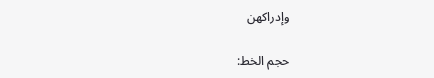وإدراكهن

حجم الخط: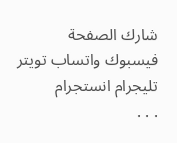شارك الصفحة
فيسبوك واتساب تويتر تليجرام انستجرام
. . .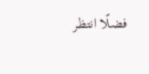فضلًا انتظر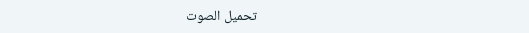تحميل الصوت